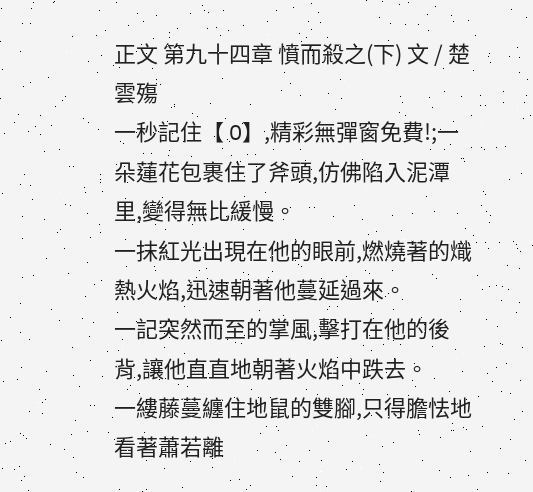正文 第九十四章 憤而殺之(下) 文 / 楚雲殤
一秒記住【 O】,精彩無彈窗免費!;一朵蓮花包裹住了斧頭,仿佛陷入泥潭里,變得無比緩慢。
一抹紅光出現在他的眼前,燃燒著的熾熱火焰,迅速朝著他蔓延過來。
一記突然而至的掌風,擊打在他的後背,讓他直直地朝著火焰中跌去。
一縷藤蔓纏住地鼠的雙腳,只得膽怯地看著蕭若離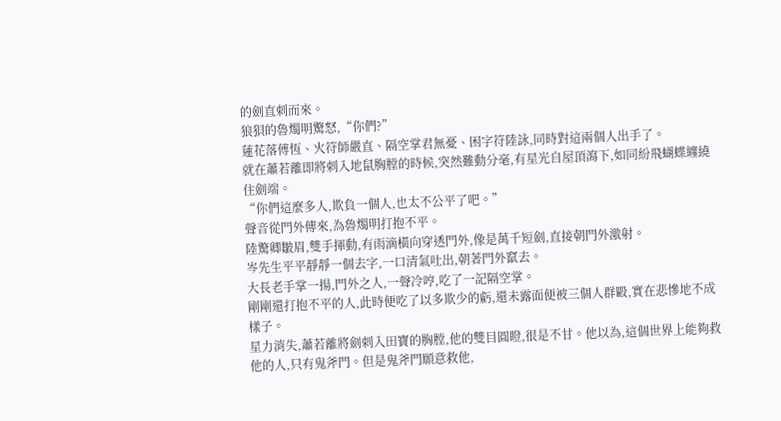的劍直刺而來。
狼狽的魯燭明驚怒,“你們?”
蓮花落傅恆、火符師嚴直、隔空掌君無憂、困字符陸詠,同時對這兩個人出手了。
就在蕭若離即將刺入地鼠胸膛的時候,突然難動分毫,有星光自屋頂瀉下,如同紛飛蝴蝶纏繞住劍端。
“你們這麼多人,欺負一個人,也太不公平了吧。”
聲音從門外傳來,為魯燭明打抱不平。
陸驚卿皺眉,雙手揮動,有雨滴橫向穿透門外,像是萬千短劍,直接朝門外激射。
岑先生平平靜靜一個去字,一口清氣吐出,朝著門外竄去。
大長老手掌一揚,門外之人,一聲冷哼,吃了一記隔空掌。
剛剛還打抱不平的人,此時便吃了以多欺少的虧,還未露面便被三個人群毆,實在悲慘地不成樣子。
星力消失,蕭若離將劍刺入田寶的胸膛,他的雙目圓瞪,很是不甘。他以為,這個世界上能夠救他的人,只有鬼斧門。但是鬼斧門願意救他,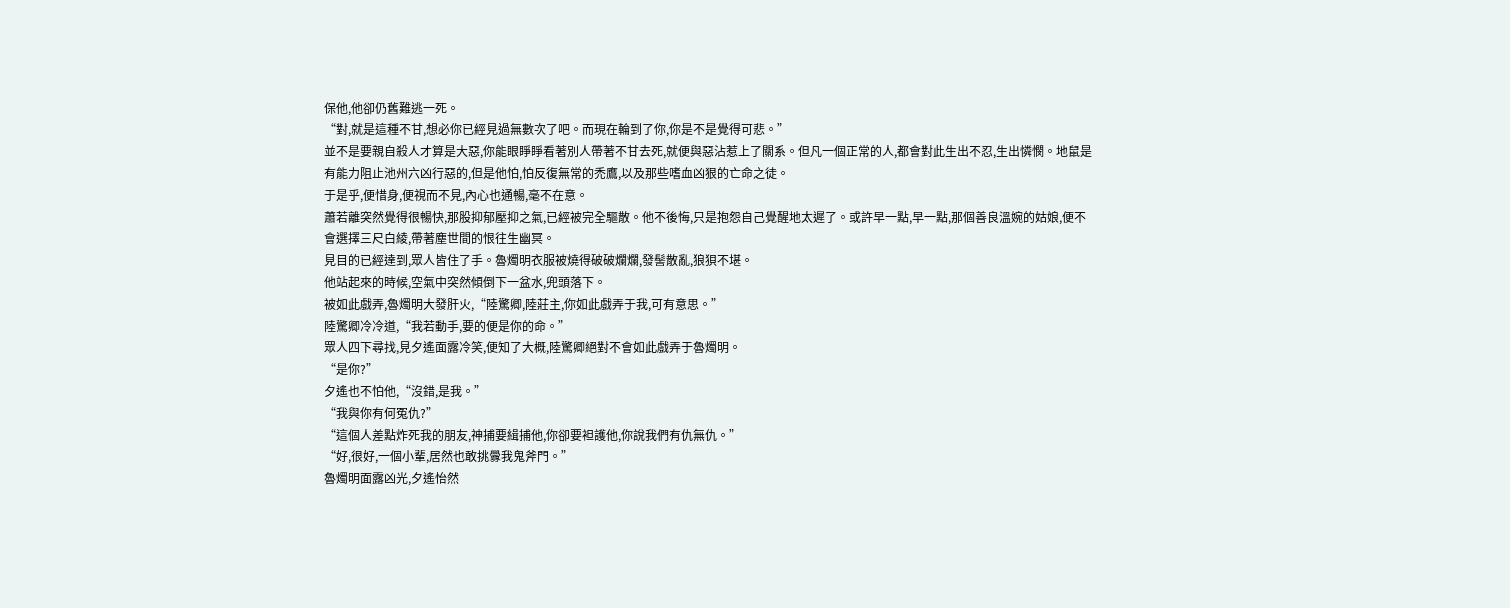保他,他卻仍舊難逃一死。
“對,就是這種不甘,想必你已經見過無數次了吧。而現在輪到了你,你是不是覺得可悲。”
並不是要親自殺人才算是大惡,你能眼睜睜看著別人帶著不甘去死,就便與惡沾惹上了關系。但凡一個正常的人,都會對此生出不忍,生出憐憫。地鼠是有能力阻止池州六凶行惡的,但是他怕,怕反復無常的禿鷹,以及那些嗜血凶狠的亡命之徒。
于是乎,便惜身,便視而不見,內心也通暢,毫不在意。
蕭若離突然覺得很暢快,那股抑郁壓抑之氣,已經被完全驅散。他不後悔,只是抱怨自己覺醒地太遲了。或許早一點,早一點,那個善良溫婉的姑娘,便不會選擇三尺白綾,帶著塵世間的恨往生幽冥。
見目的已經達到,眾人皆住了手。魯燭明衣服被燒得破破爛爛,發髻散亂,狼狽不堪。
他站起來的時候,空氣中突然傾倒下一盆水,兜頭落下。
被如此戲弄,魯燭明大發肝火,“陸驚卿,陸莊主,你如此戲弄于我,可有意思。”
陸驚卿冷冷道,“我若動手,要的便是你的命。”
眾人四下尋找,見夕遙面露冷笑,便知了大概,陸驚卿絕對不會如此戲弄于魯燭明。
“是你?”
夕遙也不怕他,“沒錯,是我。”
“我與你有何冤仇?”
“這個人差點炸死我的朋友,神捕要緝捕他,你卻要袒護他,你說我們有仇無仇。”
“好,很好,一個小輩,居然也敢挑釁我鬼斧門。”
魯燭明面露凶光,夕遙怡然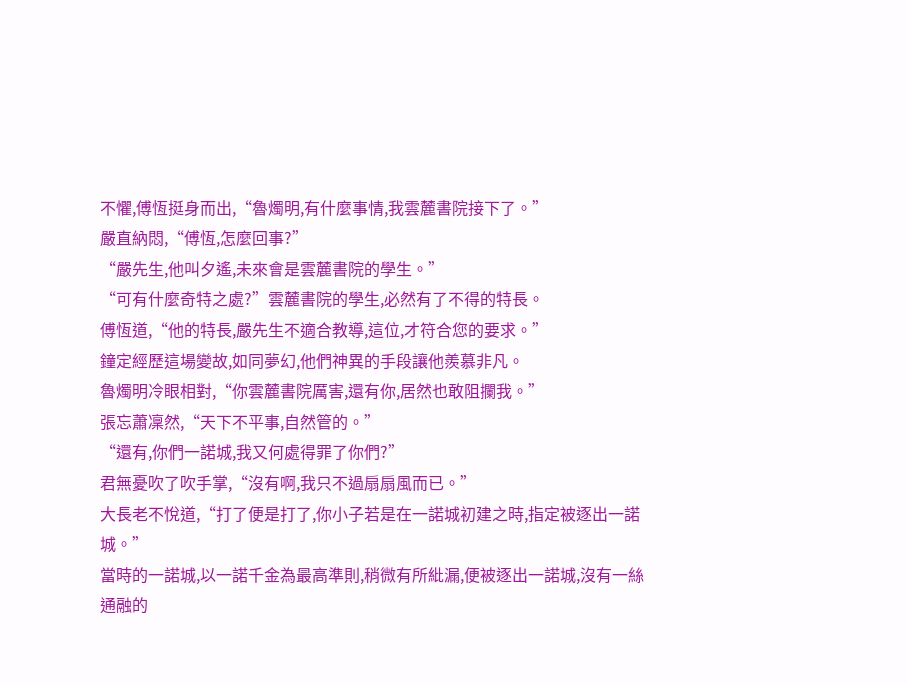不懼,傅恆挺身而出,“魯燭明,有什麼事情,我雲麓書院接下了。”
嚴直納悶,“傅恆,怎麼回事?”
“嚴先生,他叫夕遙,未來會是雲麓書院的學生。”
“可有什麼奇特之處?”雲麓書院的學生,必然有了不得的特長。
傅恆道,“他的特長,嚴先生不適合教導,這位,才符合您的要求。”
鐘定經歷這場變故,如同夢幻,他們神異的手段讓他羨慕非凡。
魯燭明冷眼相對,“你雲麓書院厲害,還有你,居然也敢阻攔我。”
張忘蕭凜然,“天下不平事,自然管的。”
“還有,你們一諾城,我又何處得罪了你們?”
君無憂吹了吹手掌,“沒有啊,我只不過扇扇風而已。”
大長老不悅道,“打了便是打了,你小子若是在一諾城初建之時,指定被逐出一諾城。”
當時的一諾城,以一諾千金為最高準則,稍微有所紕漏,便被逐出一諾城,沒有一絲通融的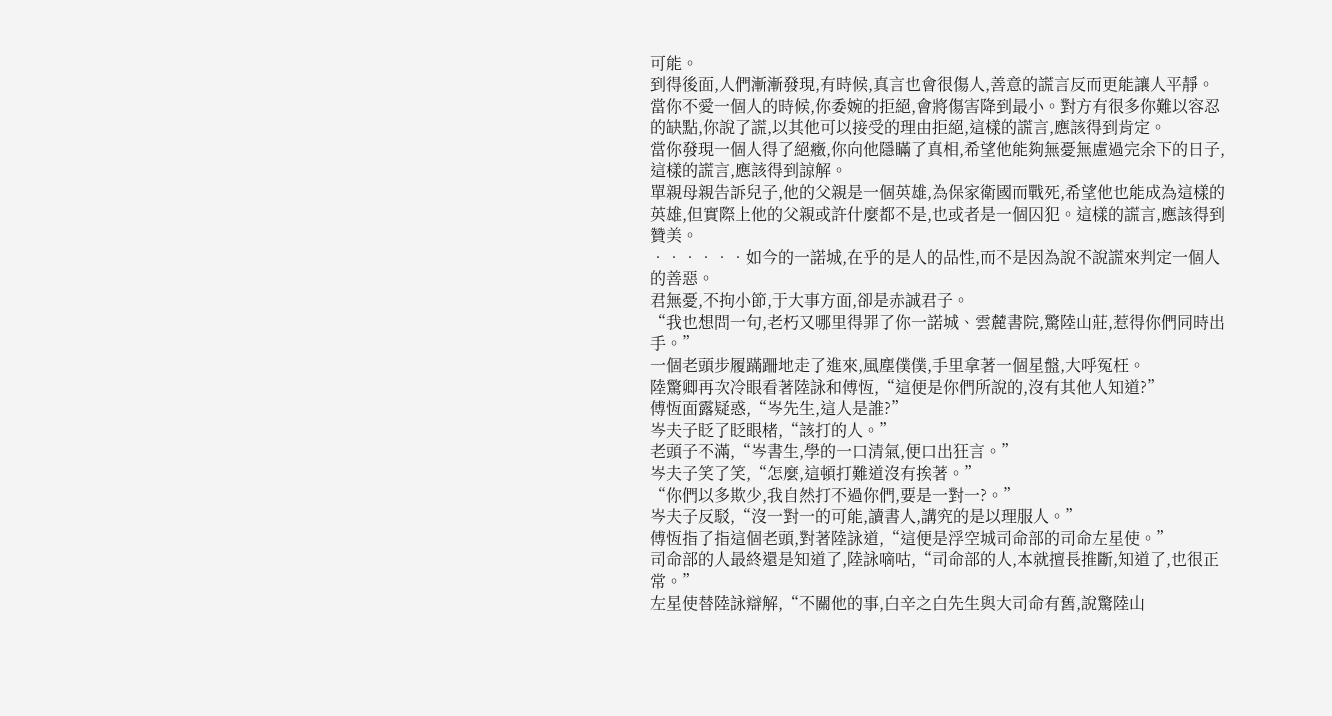可能。
到得後面,人們漸漸發現,有時候,真言也會很傷人,善意的謊言反而更能讓人平靜。
當你不愛一個人的時候,你委婉的拒絕,會將傷害降到最小。對方有很多你難以容忍的缺點,你說了謊,以其他可以接受的理由拒絕,這樣的謊言,應該得到肯定。
當你發現一個人得了絕癥,你向他隱瞞了真相,希望他能夠無憂無慮過完余下的日子,這樣的謊言,應該得到諒解。
單親母親告訴兒子,他的父親是一個英雄,為保家衛國而戰死,希望他也能成為這樣的英雄,但實際上他的父親或許什麼都不是,也或者是一個囚犯。這樣的謊言,應該得到贊美。
••••••如今的一諾城,在乎的是人的品性,而不是因為說不說謊來判定一個人的善惡。
君無憂,不拘小節,于大事方面,卻是赤誠君子。
“我也想問一句,老朽又哪里得罪了你一諾城、雲麓書院,驚陸山莊,惹得你們同時出手。”
一個老頭步履蹣跚地走了進來,風塵僕僕,手里拿著一個星盤,大呼冤枉。
陸驚卿再次冷眼看著陸詠和傅恆,“這便是你們所說的,沒有其他人知道?”
傅恆面露疑惑,“岑先生,這人是誰?”
岑夫子眨了眨眼楮,“該打的人。”
老頭子不滿,“岑書生,學的一口清氣,便口出狂言。”
岑夫子笑了笑,“怎麼,這頓打難道沒有挨著。”
“你們以多欺少,我自然打不過你們,要是一對一?。”
岑夫子反駁,“沒一對一的可能,讀書人,講究的是以理服人。”
傅恆指了指這個老頭,對著陸詠道,“這便是浮空城司命部的司命左星使。”
司命部的人最終還是知道了,陸詠嘀咕,“司命部的人,本就擅長推斷,知道了,也很正常。”
左星使替陸詠辯解,“不關他的事,白辛之白先生與大司命有舊,說驚陸山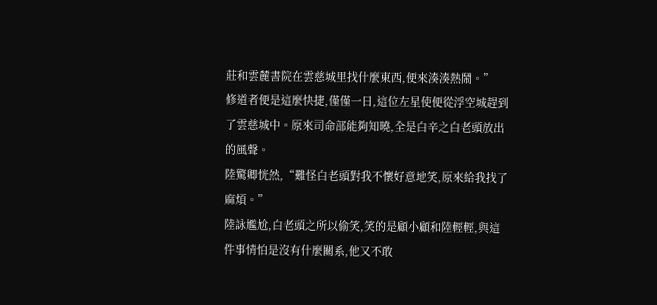莊和雲麓書院在雲慈城里找什麼東西,便來湊湊熱鬧。”
修道者便是這麼快捷,僅僅一日,這位左星使便從浮空城趕到了雲慈城中。原來司命部能夠知曉,全是白辛之白老頭放出的風聲。
陸驚卿恍然,“難怪白老頭對我不懷好意地笑,原來給我找了麻煩。”
陸詠尷尬,白老頭之所以偷笑,笑的是顧小顧和陸輕輕,與這件事情怕是沒有什麼關系,他又不敢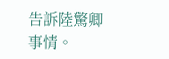告訴陸驚卿事情。